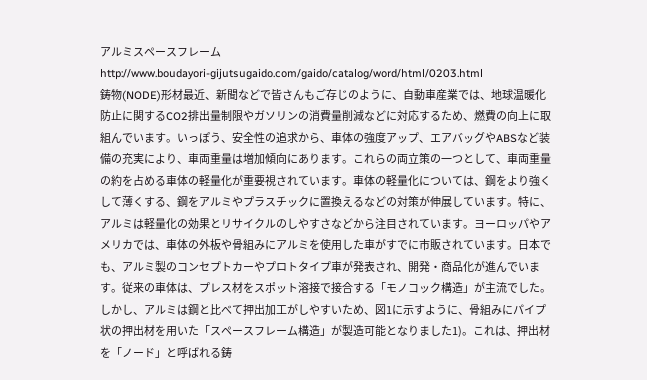アルミスペースフレーム
http://www.boudayori-gijutsugaido.com/gaido/catalog/word/html/0203.html
鋳物(NODE)形材最近、新聞などで皆さんもご存じのように、自動車産業では、地球温暖化防止に関するCO2排出量制限やガソリンの消費量削減などに対応するため、燃費の向上に取組んでいます。いっぽう、安全性の追求から、車体の強度アップ、エアバッグやABSなど装備の充実により、車両重量は増加傾向にあります。これらの両立策の一つとして、車両重量の約を占める車体の軽量化が重要視されています。車体の軽量化については、鋼をより強くして薄くする、鋼をアルミやプラスチックに置換えるなどの対策が伸展しています。特に、アルミは軽量化の効果とリサイクルのしやすさなどから注目されています。ヨーロッパやアメリカでは、車体の外板や骨組みにアルミを使用した車がすでに市販されています。日本でも、アルミ製のコンセプトカーやプロトタイプ車が発表され、開発・商品化が進んでいます。従来の車体は、プレス材をスポット溶接で接合する「モノコック構造」が主流でした。しかし、アルミは鋼と比べて押出加工がしやすいため、図1に示すように、骨組みにパイプ状の押出材を用いた「スペースフレーム構造」が製造可能となりました1)。これは、押出材を「ノード」と呼ばれる鋳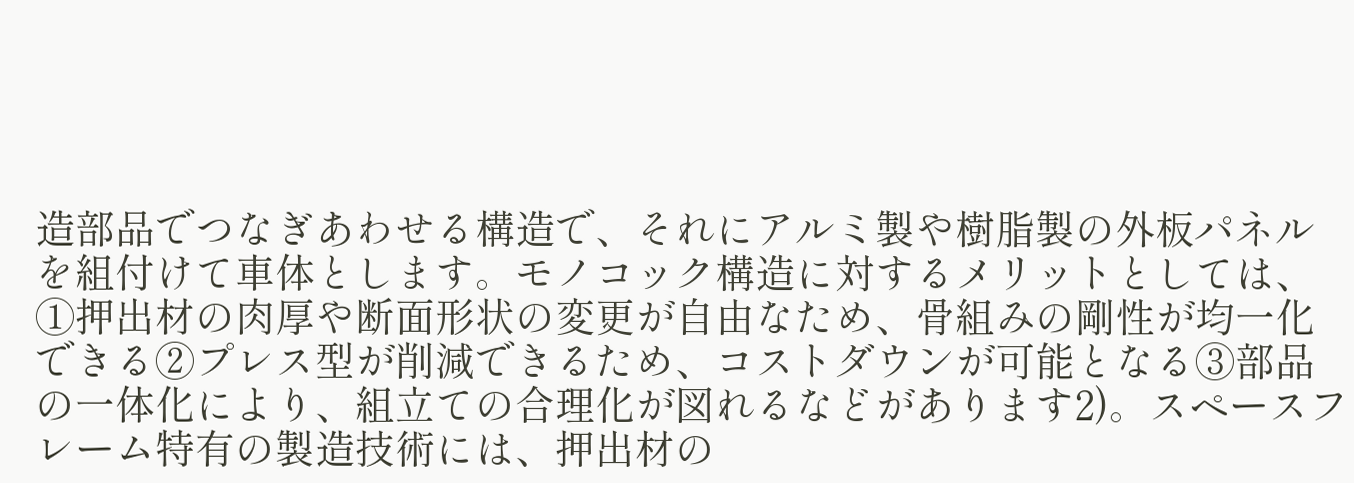造部品でつなぎあわせる構造で、それにアルミ製や樹脂製の外板パネルを組付けて車体とします。モノコック構造に対するメリットとしては、①押出材の肉厚や断面形状の変更が自由なため、骨組みの剛性が均一化できる②プレス型が削減できるため、コストダウンが可能となる③部品の一体化により、組立ての合理化が図れるなどがあります2)。スペースフレーム特有の製造技術には、押出材の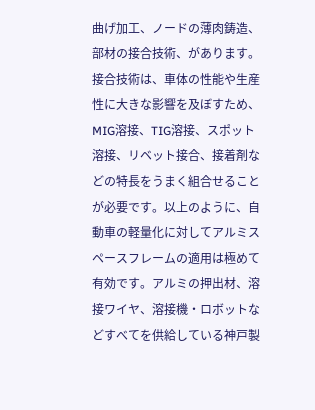曲げ加工、ノードの薄肉鋳造、部材の接合技術、があります。接合技術は、車体の性能や生産性に大きな影響を及ぼすため、MIG溶接、TIG溶接、スポット溶接、リベット接合、接着剤などの特長をうまく組合せることが必要です。以上のように、自動車の軽量化に対してアルミスペースフレームの適用は極めて有効です。アルミの押出材、溶接ワイヤ、溶接機・ロボットなどすべてを供給している神戸製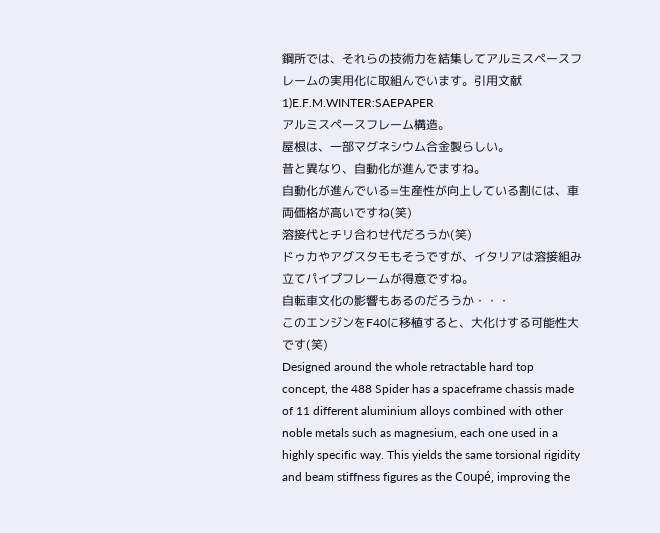鋼所では、それらの技術力を結集してアルミスペースフレームの実用化に取組んでいます。引用文献1)E.F.M.WINTER:SAEPAPER
アルミスペースフレーム構造。
屋根は、一部マグネシウム合金製らしい。
昔と異なり、自動化が進んでますね。
自動化が進んでいる=生産性が向上している割には、車両価格が高いですね(笑)
溶接代とチリ合わせ代だろうか(笑)
ドゥカやアグスタモもそうですが、イタリアは溶接組み立てパイプフレームが得意ですね。
自転車文化の影響もあるのだろうか・・・
このエンジンをF40に移植すると、大化けする可能性大です(笑)
Designed around the whole retractable hard top concept, the 488 Spider has a spaceframe chassis made of 11 different aluminium alloys combined with other noble metals such as magnesium, each one used in a highly specific way. This yields the same torsional rigidity and beam stiffness figures as the Coupé, improving the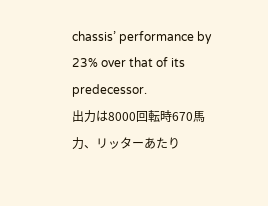chassis’ performance by 23% over that of its predecessor.
出力は8000回転時670馬力、リッターあたり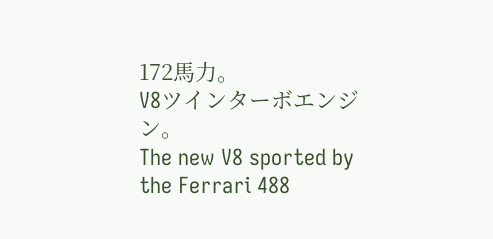172馬力。
V8ツインターボエンジン。
The new V8 sported by the Ferrari 488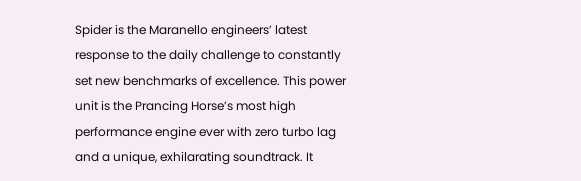Spider is the Maranello engineers’ latest response to the daily challenge to constantly set new benchmarks of excellence. This power unit is the Prancing Horse’s most high performance engine ever with zero turbo lag and a unique, exhilarating soundtrack. It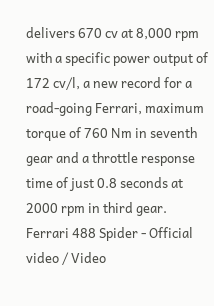delivers 670 cv at 8,000 rpm with a specific power output of 172 cv/l, a new record for a road-going Ferrari, maximum torque of 760 Nm in seventh gear and a throttle response time of just 0.8 seconds at 2000 rpm in third gear.
Ferrari 488 Spider - Official video / Video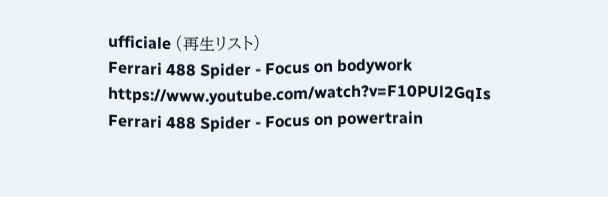ufficiale (再生リスト)
Ferrari 488 Spider - Focus on bodywork
https://www.youtube.com/watch?v=F10PUl2GqIs
Ferrari 488 Spider - Focus on powertrain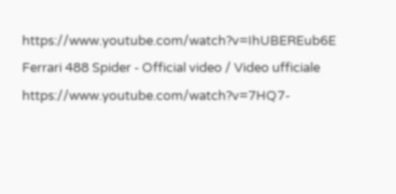https://www.youtube.com/watch?v=IhUBEREub6E
Ferrari 488 Spider - Official video / Video ufficiale
https://www.youtube.com/watch?v=7HQ7-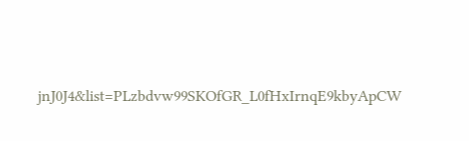jnJ0J4&list=PLzbdvw99SKOfGR_L0fHxIrnqE9kbyApCW